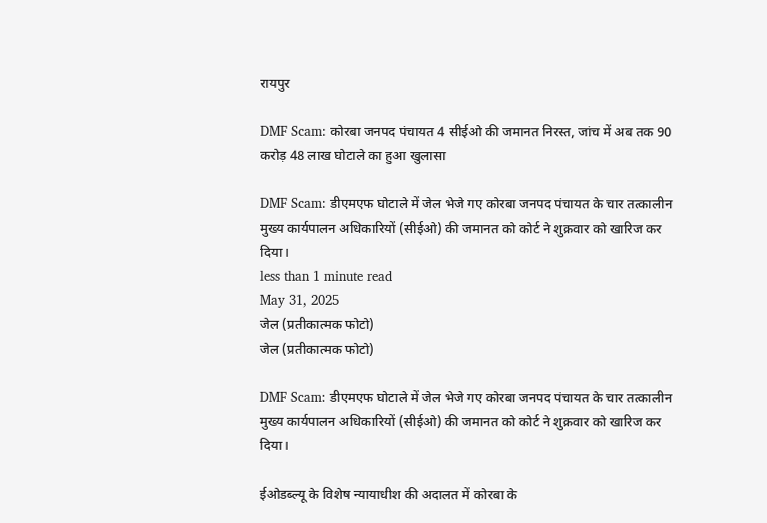रायपुर

DMF Scam: कोरबा जनपद पंचायत 4 सीईओ की जमानत निरस्त, जांच में अब तक 90 करोड़ 48 लाख घोटाले का हुआ खुलासा

DMF Scam: डीएमएफ घोटाले में जेल भेजे गए कोरबा जनपद पंचायत के चार तत्कालीन मुख्य कार्यपालन अधिकारियों (सीईओ) की जमानत को कोर्ट ने शुक्रवार को खारिज कर दिया।
less than 1 minute read
May 31, 2025
जेल (प्रतीकात्मक फोटो)
जेल (प्रतीकात्मक फोटो)

DMF Scam: डीएमएफ घोटाले में जेल भेजे गए कोरबा जनपद पंचायत के चार तत्कालीन मुख्य कार्यपालन अधिकारियों (सीईओ) की जमानत को कोर्ट ने शुक्रवार को खारिज कर दिया।

ईओडब्ल्यू के विशेष न्यायाधीश की अदालत में कोरबा के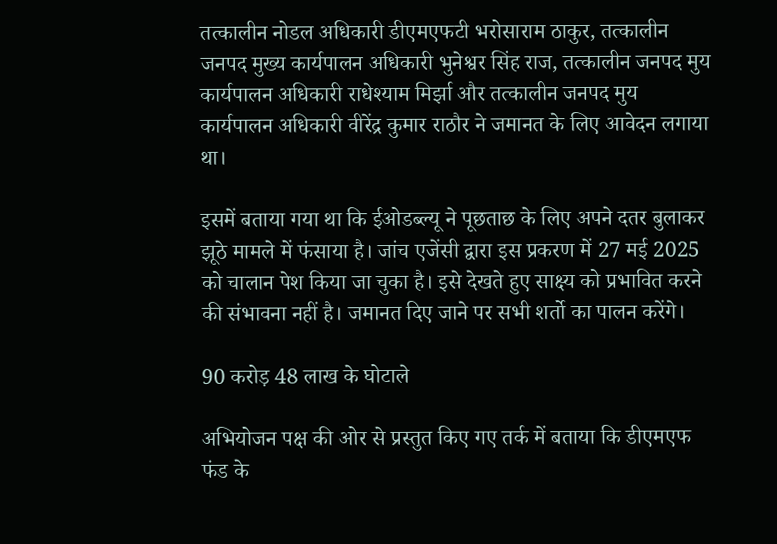तत्कालीन नोडल अधिकारी डीएमएफटी भरोसाराम ठाकुर, तत्कालीन जनपद मुख्य कार्यपालन अधिकारी भुनेश्वर सिंह राज, तत्कालीन जनपद मुय कार्यपालन अधिकारी राधेश्याम मिर्झा और तत्कालीन जनपद मुय कार्यपालन अधिकारी वीरेंद्र कुमार राठौर ने जमानत के लिए आवेदन लगाया था।

इसमें बताया गया था कि ईओडब्ल्यू ने पूछताछ के लिए अपने दतर बुलाकर झूठे मामले में फंसाया है। जांच एजेंसी द्वारा इस प्रकरण में 27 मई 2025 को चालान पेश किया जा चुका है। इसे देखते हुए साक्ष्य को प्रभावित करने की संभावना नहीं है। जमानत दिए जाने पर सभी शर्तो का पालन करेंगे।

90 करोड़ 48 लाख के घोटाले

अभियोजन पक्ष की ओर से प्रस्तुत किए गए तर्क में बताया कि डीएमएफ फंड के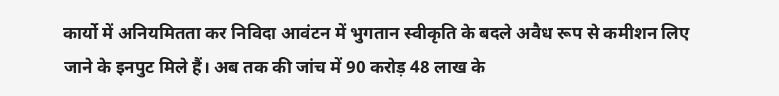कार्यो में अनियमितता कर निविदा आवंटन में भुगतान स्वीकृति के बदले अवैध रूप से कमीशन लिए जाने के इनपुट मिले हैं। अब तक की जांच में 90 करोड़ 48 लाख के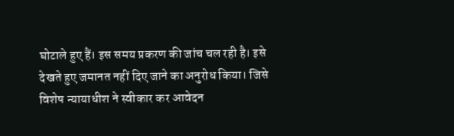घोटाले हुए हैं। इस समय प्रकरण की जांच चल रही है। इसे देखते हुए जमानत नहीं दिए जाने का अनुरोध किया। जिसे विशेष न्यायाधीश ने स्वीकार कर आवेदन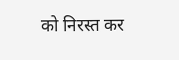को निरस्त कर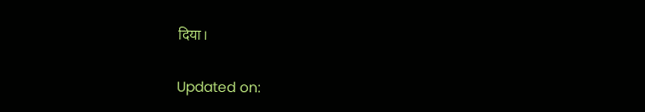दिया।

Updated on: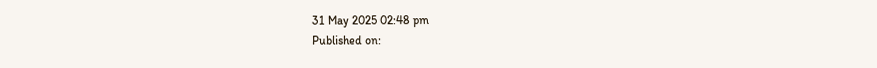31 May 2025 02:48 pm
Published on: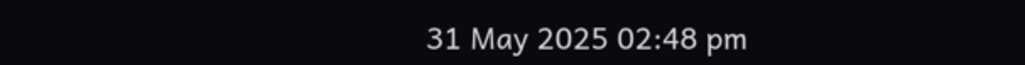31 May 2025 02:48 pm